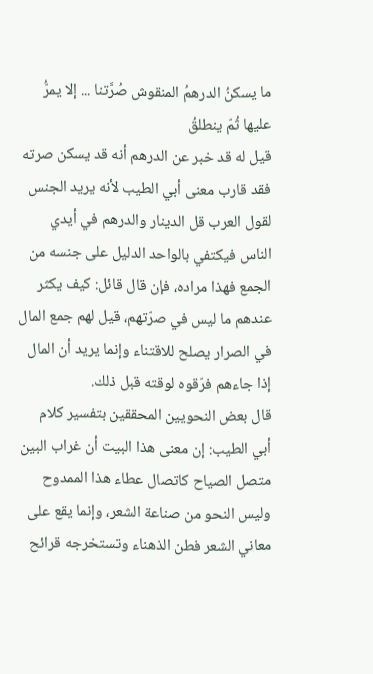ما يسكنُ الدرهمُ المنقوش صُرَّتنا ... إلا يمرُّ عليها ثُمّ ينطلقُ
قيل له قد خبر عن الدرهم أنه قد يسكن صرته فقد قارب معنى أبي الطيب لأنه يريد الجنس لقول العرب قل الدينار والدرهم في أيدي الناس فيكتفي بالواحد الدليل على جنسه من الجمع فهذا مراده، فإن قال قائل: كيف يكثر عندهم ما ليس في صرّتهم، قيل لهم جمع المال في الصرار يصلح للاقتناء وإنما يريد أن المال إذا جاءهم فرّقوه لوقته قبل ذلك.
قال بعض النحويين المحققين بتفسير كلام أبي الطيب: إن معنى هذا البيت أن غراب البين متصل الصياح كاتصال عطاء هذا الممدوح وليس النحو من صناعة الشعر، وإنما يقع على معاني الشعر فطن الذهناء وتستخرجه قرائح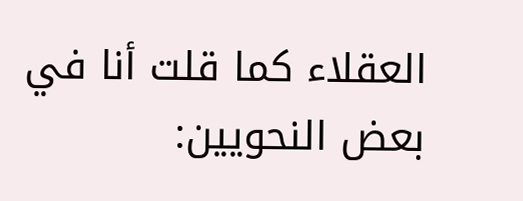العقلاء كما قلت أنا في بعض النحويين: